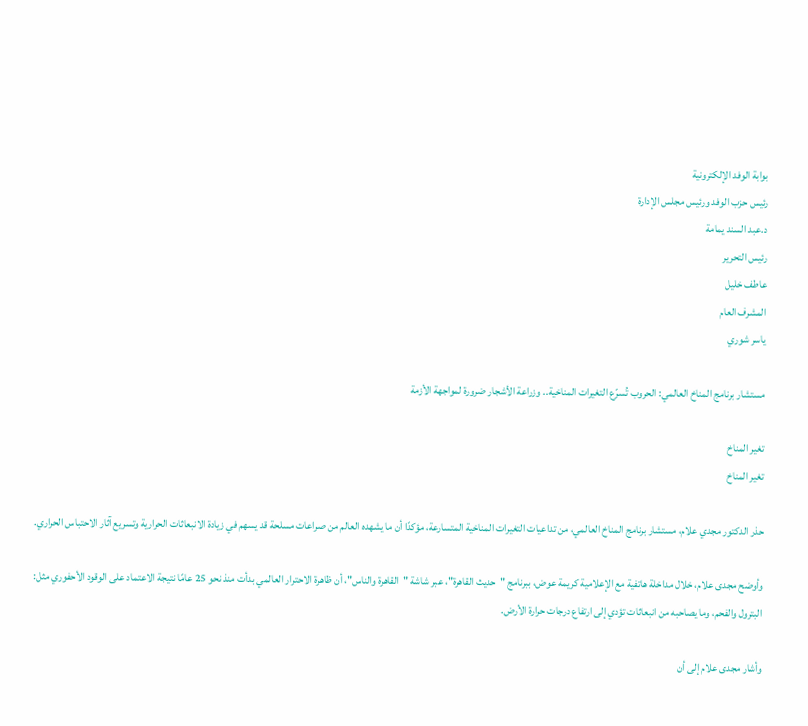بوابة الوفد الإلكترونية
رئيس حزب الوفد ورئيس مجلس الإدارة
د.عبد السند يمامة
رئيس التحرير
عاطف خليل
المشرف العام
ياسر شوري

مستشار برنامج المناخ العالمي: الحروب تُسرّع التغيرات المناخية.. وزراعة الأشجار ضرورة لمواجهة الأزمة

تغير المناخ
تغير المناخ

حذر الدكتور مجدي علام، مستشار برنامج المناخ العالمي، من تداعيات التغيرات المناخية المتسارعة، مؤكدًا أن ما يشهده العالم من صراعات مسلحة قد يسهم في زيادة الانبعاثات الحرارية وتسريع آثار الاحتباس الحراري.

وأوضح مجدى علام، خلال مداخلة هاتفية مع الإعلامية كريمة عوض، ببرنامج "حديث القاهرة"، عبر شاشة "القاهرة والناس"، أن ظاهرة الاحترار العالمي بدأت منذ نحو 25 عامًا نتيجة الاعتماد على الوقود الأحفوري مثل: البترول والفحم، وما يصاحبه من انبعاثات تؤدي إلى ارتفاع درجات حرارة الأرض.

وأشار مجدى علام إلى أن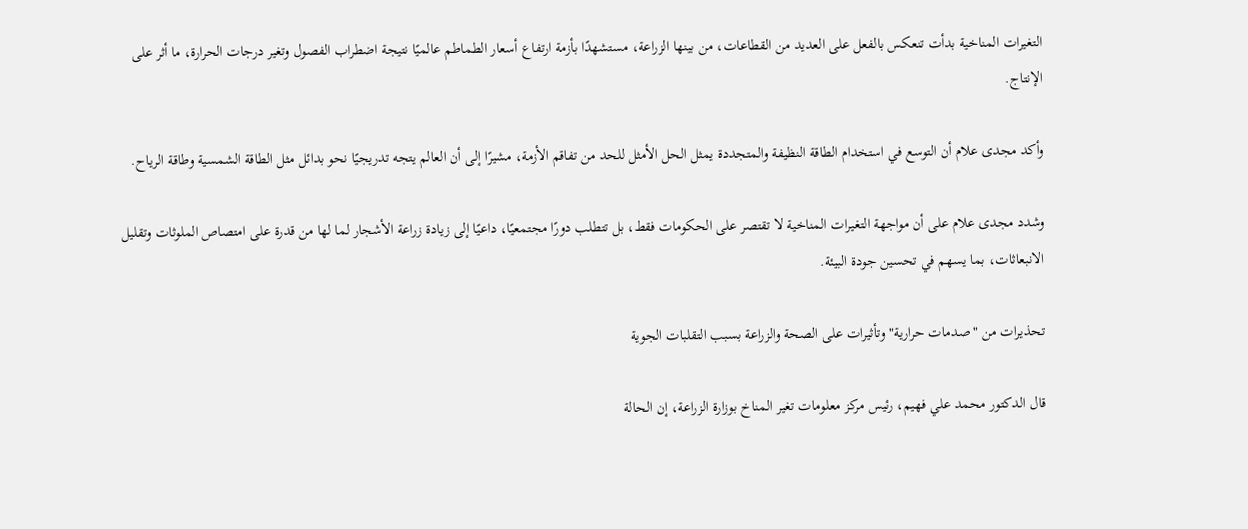التغيرات المناخية بدأت تنعكس بالفعل على العديد من القطاعات، من بينها الزراعة، مستشهدًا بأزمة ارتفاع أسعار الطماطم عالميًا نتيجة اضطراب الفصول وتغير درجات الحرارة، ما أثر على الإنتاج.

وأكد مجدى علام أن التوسع في استخدام الطاقة النظيفة والمتجددة يمثل الحل الأمثل للحد من تفاقم الأزمة، مشيرًا إلى أن العالم يتجه تدريجيًا نحو بدائل مثل الطاقة الشمسية وطاقة الرياح.

وشدد مجدى علام على أن مواجهة التغيرات المناخية لا تقتصر على الحكومات فقط، بل تتطلب دورًا مجتمعيًا، داعيًا إلى زيادة زراعة الأشجار لما لها من قدرة على امتصاص الملوثات وتقليل الانبعاثات، بما يسهم في تحسين جودة البيئة.

تحذيرات من "صدمات حرارية" وتأثيرات على الصحة والزراعة بسبب التقلبات الجوية

قال الدكتور محمد علي فهيم، رئيس مركز معلومات تغير المناخ بوزارة الزراعة، إن الحالة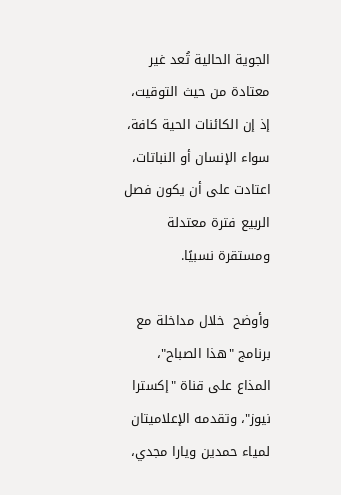الجوية الحالية تُعد غير معتادة من حيث التوقيت، إذ إن الكائنات الحية كافة، سواء الإنسان أو النباتات، اعتادت على أن يكون فصل الربيع فترة معتدلة ومستقرة نسبيًا.

وأوضح  خلال مداخلة مع برنامج "هذا الصباح"، المذاع على قناة "إكسترا نيوز"، وتقدمه الإعلاميتان لمياء حمدين ويارا مجدي،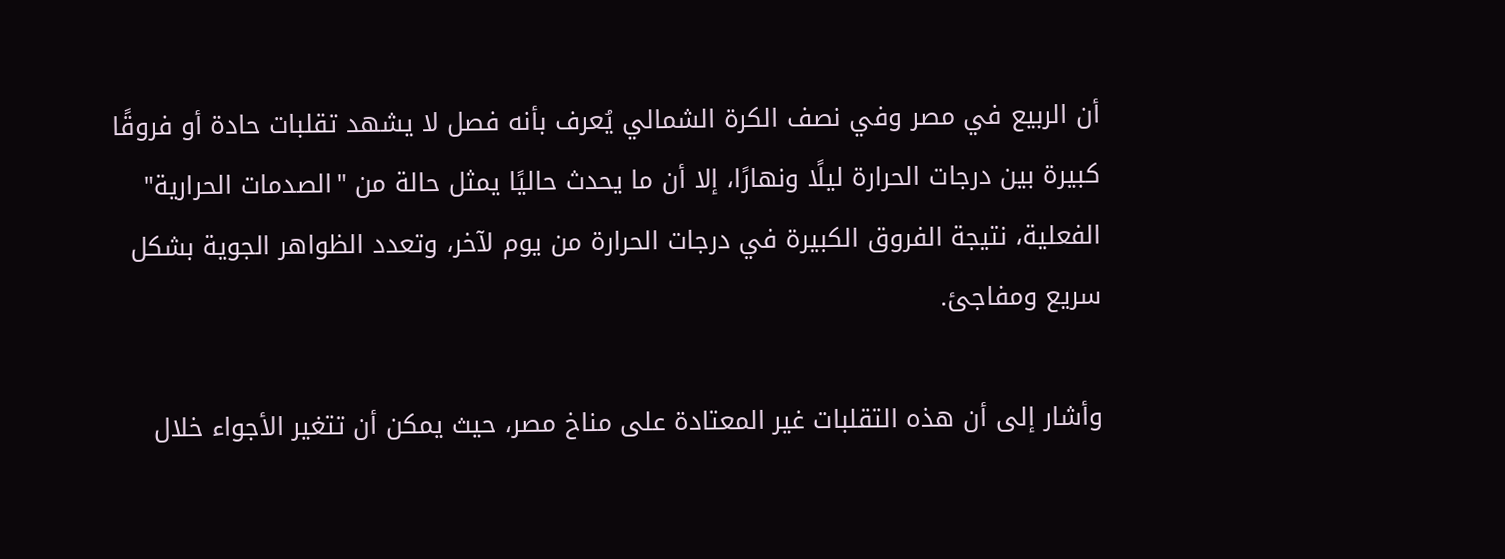أن الربيع في مصر وفي نصف الكرة الشمالي يُعرف بأنه فصل لا يشهد تقلبات حادة أو فروقًا كبيرة بين درجات الحرارة ليلًا ونهارًا، إلا أن ما يحدث حاليًا يمثل حالة من "الصدمات الحرارية" الفعلية، نتيجة الفروق الكبيرة في درجات الحرارة من يوم لآخر، وتعدد الظواهر الجوية بشكل سريع ومفاجئ.

وأشار إلى أن هذه التقلبات غير المعتادة على مناخ مصر، حيث يمكن أن تتغير الأجواء خلال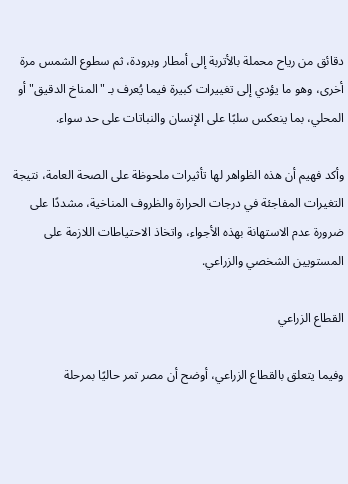دقائق من رياح محملة بالأتربة إلى أمطار وبرودة، ثم سطوع الشمس مرة أخرى، وهو ما يؤدي إلى تغييرات كبيرة فيما يُعرف بـ "المناخ الدقيق" أو المحلي، بما ينعكس سلبًا على الإنسان والنباتات على حد سواء.

وأكد فهيم أن هذه الظواهر لها تأثيرات ملحوظة على الصحة العامة، نتيجة التغيرات المفاجئة في درجات الحرارة والظروف المناخية، مشددًا على ضرورة عدم الاستهانة بهذه الأجواء، واتخاذ الاحتياطات اللازمة على المستويين الشخصي والزراعي.

القطاع الزراعي

وفيما يتعلق بالقطاع الزراعي، أوضح أن مصر تمر حاليًا بمرحلة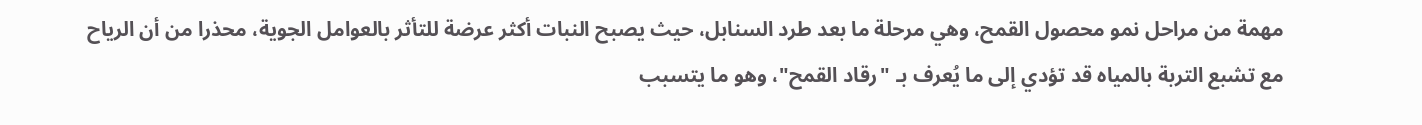مهمة من مراحل نمو محصول القمح، وهي مرحلة ما بعد طرد السنابل، حيث يصبح النبات أكثر عرضة للتأثر بالعوامل الجوية، محذرا من أن الرياح مع تشبع التربة بالمياه قد تؤدي إلى ما يُعرف بـ "رقاد القمح"، وهو ما يتسبب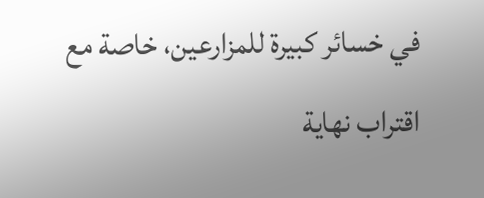في خسائر كبيرة للمزارعين، خاصة مع اقتراب نهاية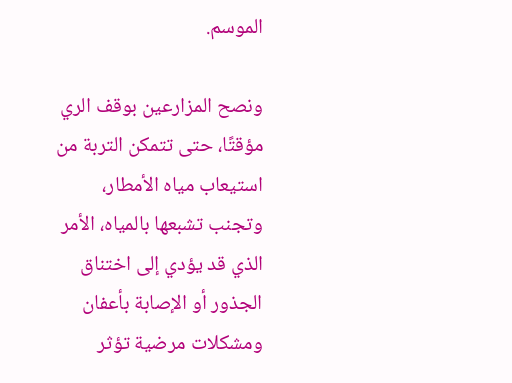الموسم.

ونصح المزارعين بوقف الري مؤقتًا، حتى تتمكن التربة من استيعاب مياه الأمطار، وتجنب تشبعها بالمياه، الأمر الذي قد يؤدي إلى اختناق الجذور أو الإصابة بأعفان ومشكلات مرضية تؤثر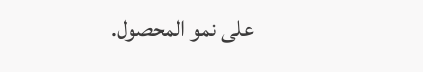على نمو المحصول.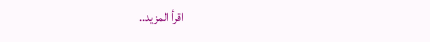اقرأ المزيد..